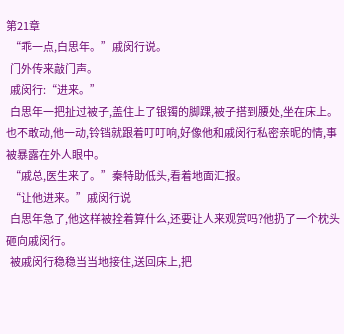第21章
  “乖一点,白思年。”戚闵行说。
  门外传来敲门声。
  戚闵行:“进来。”
  白思年一把扯过被子,盖住上了银镯的脚踝,被子搭到腰处,坐在床上。也不敢动,他一动,铃铛就跟着叮叮响,好像他和戚闵行私密亲昵的情,事被暴露在外人眼中。
  “戚总,医生来了。”秦特助低头,看着地面汇报。
  “让他进来。”戚闵行说
  白思年急了,他这样被拴着算什么,还要让人来观赏吗?他扔了一个枕头砸向戚闵行。
  被戚闵行稳稳当当地接住,送回床上,把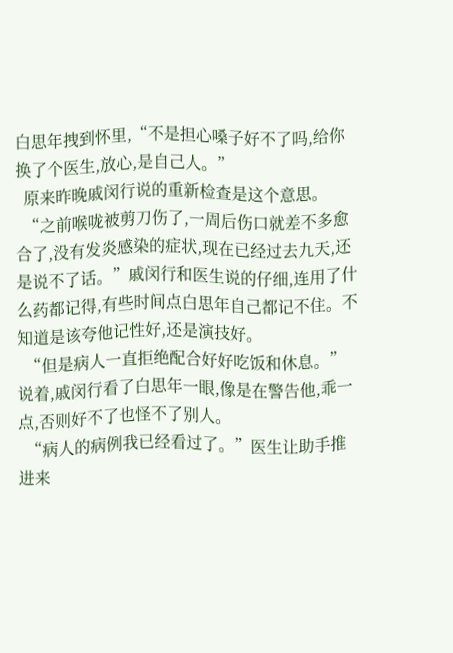白思年拽到怀里,“不是担心嗓子好不了吗,给你换了个医生,放心,是自己人。”
  原来昨晚戚闵行说的重新检查是这个意思。
  “之前喉咙被剪刀伤了,一周后伤口就差不多愈合了,没有发炎感染的症状,现在已经过去九天,还是说不了话。”戚闵行和医生说的仔细,连用了什么药都记得,有些时间点白思年自己都记不住。不知道是该夸他记性好,还是演技好。
  “但是病人一直拒绝配合好好吃饭和休息。”说着,戚闵行看了白思年一眼,像是在警告他,乖一点,否则好不了也怪不了别人。
  “病人的病例我已经看过了。”医生让助手推进来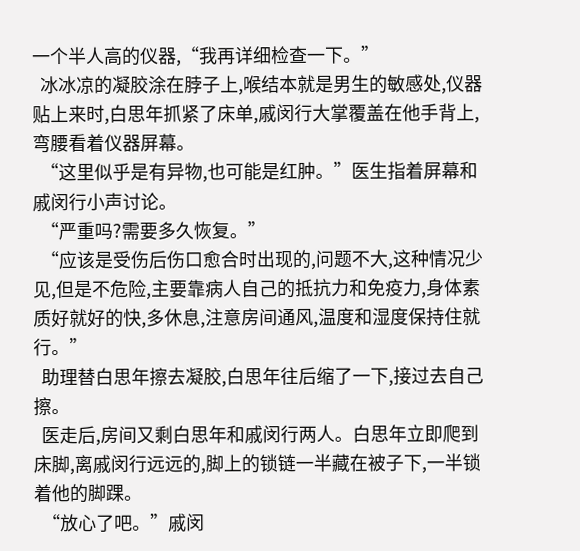一个半人高的仪器,“我再详细检查一下。”
  冰冰凉的凝胶涂在脖子上,喉结本就是男生的敏感处,仪器贴上来时,白思年抓紧了床单,戚闵行大掌覆盖在他手背上,弯腰看着仪器屏幕。
  “这里似乎是有异物,也可能是红肿。”医生指着屏幕和戚闵行小声讨论。
  “严重吗?需要多久恢复。”
  “应该是受伤后伤口愈合时出现的,问题不大,这种情况少见,但是不危险,主要靠病人自己的抵抗力和免疫力,身体素质好就好的快,多休息,注意房间通风,温度和湿度保持住就行。”
  助理替白思年擦去凝胶,白思年往后缩了一下,接过去自己擦。
  医走后,房间又剩白思年和戚闵行两人。白思年立即爬到床脚,离戚闵行远远的,脚上的锁链一半藏在被子下,一半锁着他的脚踝。
  “放心了吧。”戚闵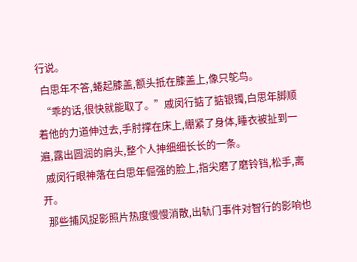行说。
  白思年不答,蜷起膝盖,额头抵在膝盖上,像只鸵鸟。
  “乖的话,很快就能取了。”戚闵行掂了掂银镯,白思年脚顺着他的力道伸过去,手肘撑在床上,绷紧了身体,睡衣被扯到一遍,露出圆润的肩头,整个人抻细细长长的一条。
  戚闵行眼神落在白思年倔强的脸上,指尖磨了磨铃铛,松手,离开。
  那些捕风捉影照片热度慢慢消散,出轨门事件对智行的影响也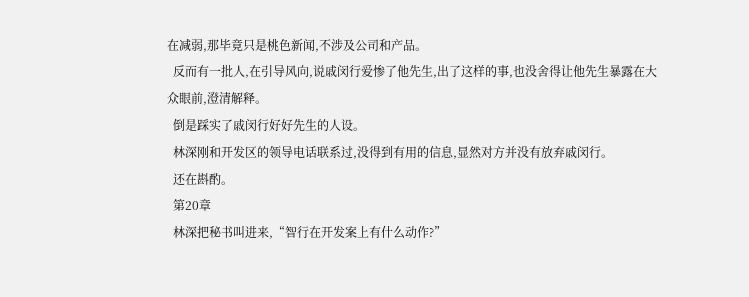在减弱,那毕竟只是桃色新闻,不涉及公司和产品。
  反而有一批人,在引导风向,说戚闵行爱惨了他先生,出了这样的事,也没舍得让他先生暴露在大众眼前,澄清解释。
  倒是踩实了戚闵行好好先生的人设。
  林深刚和开发区的领导电话联系过,没得到有用的信息,显然对方并没有放弃戚闵行。
  还在斟酌。
  第20章
  林深把秘书叫进来,“智行在开发案上有什么动作?”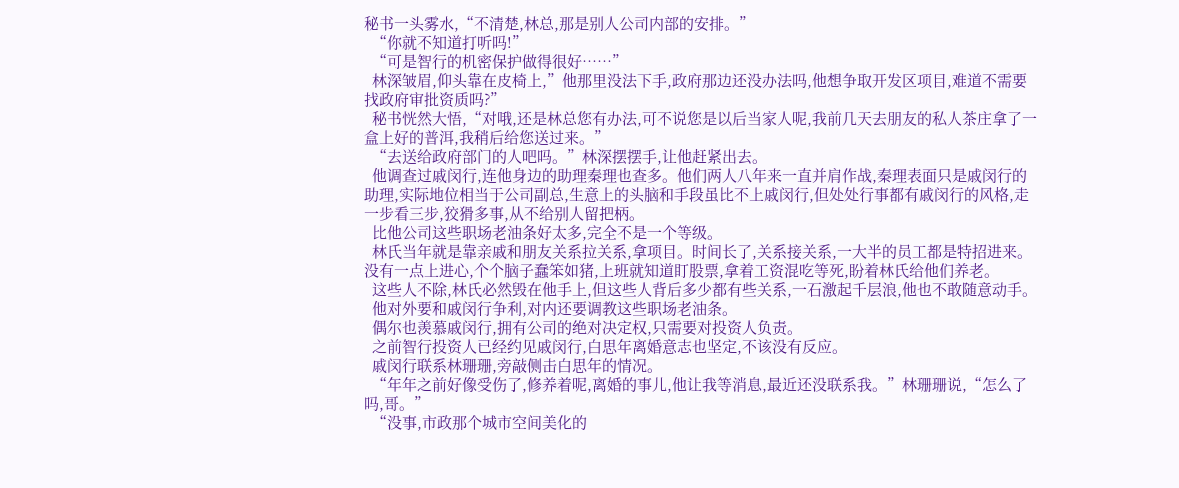秘书一头雾水,“不清楚,林总,那是别人公司内部的安排。”
  “你就不知道打听吗!”
  “可是智行的机密保护做得很好……”
  林深皱眉,仰头靠在皮椅上,”他那里没法下手,政府那边还没办法吗,他想争取开发区项目,难道不需要找政府审批资质吗?”
  秘书恍然大悟,“对哦,还是林总您有办法,可不说您是以后当家人呢,我前几天去朋友的私人茶庄拿了一盒上好的普洱,我稍后给您送过来。”
  “去送给政府部门的人吧吗。”林深摆摆手,让他赶紧出去。
  他调查过戚闵行,连他身边的助理秦理也查多。他们两人八年来一直并肩作战,秦理表面只是戚闵行的助理,实际地位相当于公司副总,生意上的头脑和手段虽比不上戚闵行,但处处行事都有戚闵行的风格,走一步看三步,狡猾多事,从不给别人留把柄。
  比他公司这些职场老油条好太多,完全不是一个等级。
  林氏当年就是靠亲戚和朋友关系拉关系,拿项目。时间长了,关系接关系,一大半的员工都是特招进来。没有一点上进心,个个脑子蠢笨如猪,上班就知道盯股票,拿着工资混吃等死,盼着林氏给他们养老。
  这些人不除,林氏必然毁在他手上,但这些人背后多少都有些关系,一石激起千层浪,他也不敢随意动手。
  他对外要和戚闵行争利,对内还要调教这些职场老油条。
  偶尔也羡慕戚闵行,拥有公司的绝对决定权,只需要对投资人负责。
  之前智行投资人已经约见戚闵行,白思年离婚意志也坚定,不该没有反应。
  戚闵行联系林珊珊,旁敲侧击白思年的情况。
  “年年之前好像受伤了,修养着呢,离婚的事儿,他让我等消息,最近还没联系我。”林珊珊说,“怎么了吗,哥。”
  “没事,市政那个城市空间美化的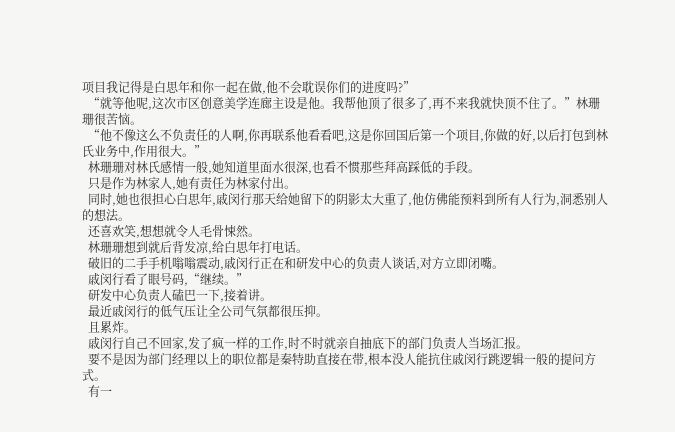项目我记得是白思年和你一起在做,他不会耽误你们的进度吗?”
  “就等他呢,这次市区创意美学连廊主设是他。我帮他顶了很多了,再不来我就快顶不住了。”林珊珊很苦恼。
  “他不像这么不负责任的人啊,你再联系他看看吧,这是你回国后第一个项目,你做的好,以后打包到林氏业务中,作用很大。”
  林珊珊对林氏感情一般,她知道里面水很深,也看不惯那些拜高踩低的手段。
  只是作为林家人,她有责任为林家付出。
  同时,她也很担心白思年,戚闵行那天给她留下的阴影太大重了,他仿佛能预料到所有人行为,洞悉别人的想法。
  还喜欢笑,想想就令人毛骨悚然。
  林珊珊想到就后背发凉,给白思年打电话。
  破旧的二手手机嗡嗡震动,戚闵行正在和研发中心的负责人谈话,对方立即闭嘴。
  戚闵行看了眼号码,“继续。”
  研发中心负责人磕巴一下,接着讲。
  最近戚闵行的低气压让全公司气氛都很压抑。
  且累炸。
  戚闵行自己不回家,发了疯一样的工作,时不时就亲自抽底下的部门负责人当场汇报。
  要不是因为部门经理以上的职位都是秦特助直接在带,根本没人能抗住戚闵行跳逻辑一般的提问方式。
  有一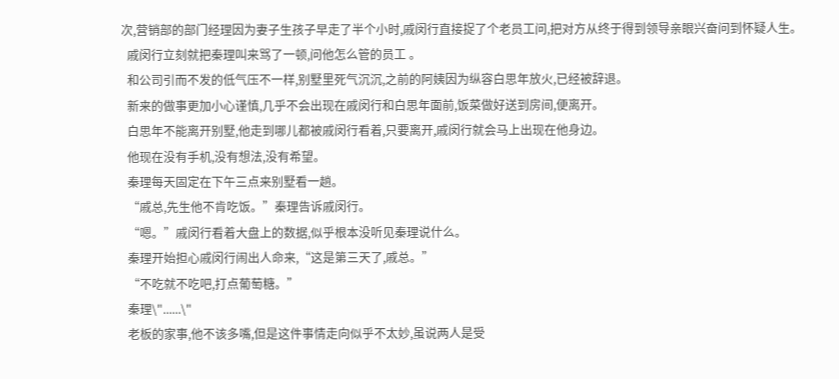次,营销部的部门经理因为妻子生孩子早走了半个小时,戚闵行直接捉了个老员工问,把对方从终于得到领导亲眼兴奋问到怀疑人生。
  戚闵行立刻就把秦理叫来骂了一顿,问他怎么管的员工 。
  和公司引而不发的低气压不一样,别墅里死气沉沉,之前的阿姨因为纵容白思年放火,已经被辞退。
  新来的做事更加小心谨慎,几乎不会出现在戚闵行和白思年面前,饭菜做好送到房间,便离开。
  白思年不能离开别墅,他走到哪儿都被戚闵行看着,只要离开,戚闵行就会马上出现在他身边。
  他现在没有手机,没有想法,没有希望。
  秦理每天固定在下午三点来别墅看一趟。
  “戚总,先生他不肯吃饭。”秦理告诉戚闵行。
  “嗯。”戚闵行看着大盘上的数据,似乎根本没听见秦理说什么。
  秦理开始担心戚闵行闹出人命来,“这是第三天了,戚总。”
  “不吃就不吃吧,打点葡萄糖。”
  秦理\"......\"
  老板的家事,他不该多嘴,但是这件事情走向似乎不太妙,虽说两人是受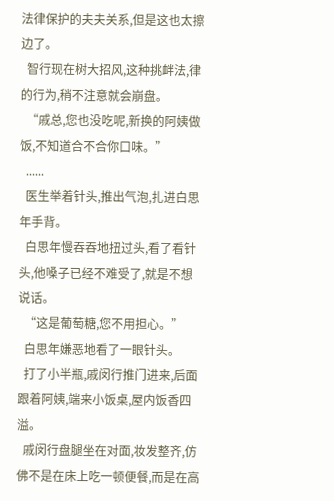法律保护的夫夫关系,但是这也太擦边了。
  智行现在树大招风,这种挑衅法,律的行为,稍不注意就会崩盘。
  “戚总,您也没吃呢,新换的阿姨做饭,不知道合不合你口味。”
  ......
  医生举着针头,推出气泡,扎进白思年手背。
  白思年慢吞吞地扭过头,看了看针头,他嗓子已经不难受了,就是不想说话。
  “这是葡萄糖,您不用担心。”
  白思年嫌恶地看了一眼针头。
  打了小半瓶,戚闵行推门进来,后面跟着阿姨,端来小饭桌,屋内饭香四溢。
  戚闵行盘腿坐在对面,妆发整齐,仿佛不是在床上吃一顿便餐,而是在高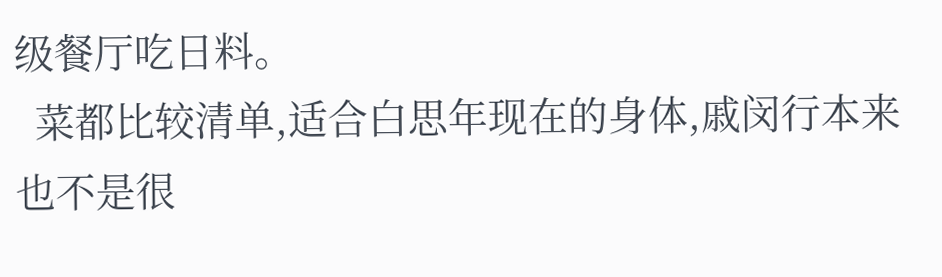级餐厅吃日料。
  菜都比较清单,适合白思年现在的身体,戚闵行本来也不是很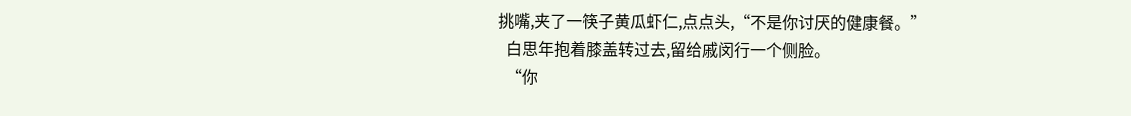挑嘴,夹了一筷子黄瓜虾仁,点点头,“不是你讨厌的健康餐。”
  白思年抱着膝盖转过去,留给戚闵行一个侧脸。
  “你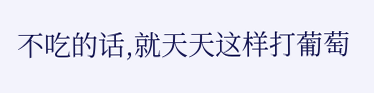不吃的话,就天天这样打葡萄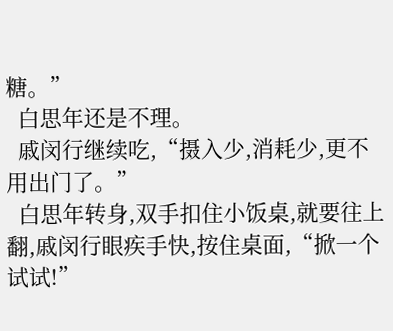糖。”
  白思年还是不理。
  戚闵行继续吃,“摄入少,消耗少,更不用出门了。”
  白思年转身,双手扣住小饭桌,就要往上翻,戚闵行眼疾手快,按住桌面,“掀一个试试!”